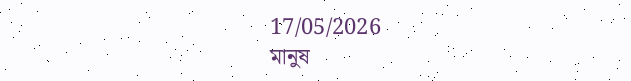17/05/2026
মানুষ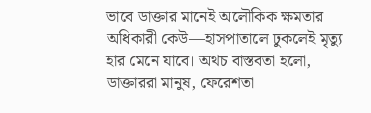ভাবে ডাক্তার মানেই অলৌকিক ক্ষমতার অধিকারী কেউ—হাসপাতালে ঢুকলেই মৃত্যু হার মেনে যাবে। অথচ বাস্তবতা হলো, ডাক্তাররা মানুষ, ফেরেশতা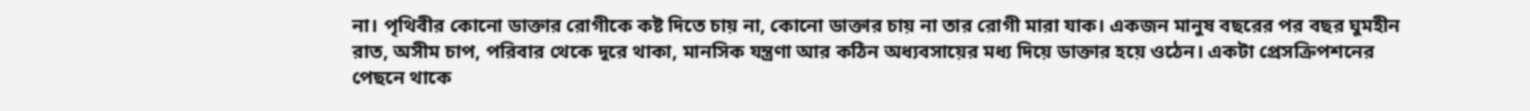না। পৃথিবীর কোনো ডাক্তার রোগীকে কষ্ট দিতে চায় না, কোনো ডাক্তার চায় না তার রোগী মারা যাক। একজন মানুষ বছরের পর বছর ঘুমহীন রাত, অসীম চাপ, পরিবার থেকে দূরে থাকা, মানসিক যন্ত্রণা আর কঠিন অধ্যবসায়ের মধ্য দিয়ে ডাক্তার হয়ে ওঠেন। একটা প্রেসক্রিপশনের পেছনে থাকে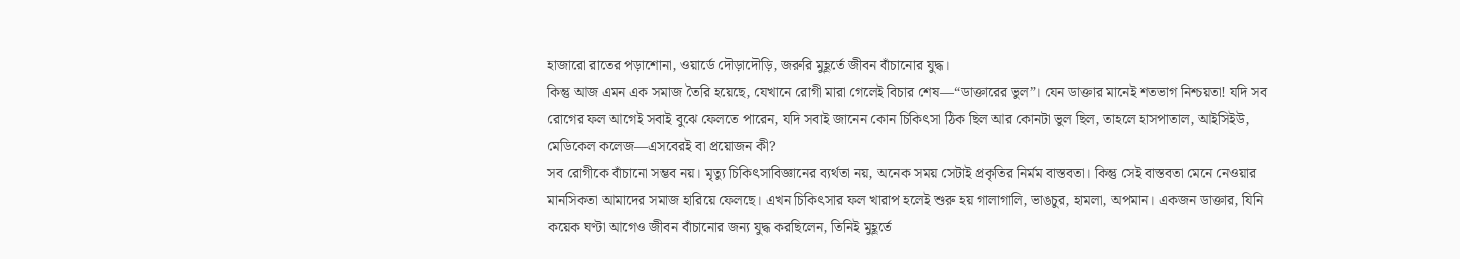হাজারো রাতের পড়াশোনা, ওয়ার্ডে দৌড়াদৌড়ি, জরুরি মুহূর্তে জীবন বাঁচানোর যুদ্ধ।
কিন্তু আজ এমন এক সমাজ তৈরি হয়েছে, যেখানে রোগী মারা গেলেই বিচার শেষ—“ডাক্তারের ভুল”। যেন ডাক্তার মানেই শতভাগ নিশ্চয়তা! যদি সব রোগের ফল আগেই সবাই বুঝে ফেলতে পারেন, যদি সবাই জানেন কোন চিকিৎসা ঠিক ছিল আর কোনটা ভুল ছিল, তাহলে হাসপাতাল, আইসিইউ, মেডিকেল কলেজ—এসবেরই বা প্রয়োজন কী?
সব রোগীকে বাঁচানো সম্ভব নয়। মৃত্যু চিকিৎসাবিজ্ঞানের ব্যর্থতা নয়, অনেক সময় সেটাই প্রকৃতির নির্মম বাস্তবতা। কিন্তু সেই বাস্তবতা মেনে নেওয়ার মানসিকতা আমাদের সমাজ হারিয়ে ফেলছে। এখন চিকিৎসার ফল খারাপ হলেই শুরু হয় গালাগালি, ভাঙচুর, হামলা, অপমান। একজন ডাক্তার, যিনি কয়েক ঘণ্টা আগেও জীবন বাঁচানোর জন্য যুদ্ধ করছিলেন, তিনিই মুহূর্তে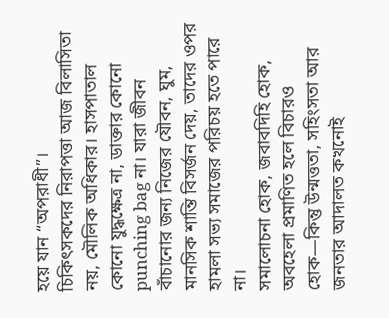হয়ে যান “অপরাধী”।
চিকিৎসকদের নিরাপত্তা আজ বিলাসিতা নয়, মৌলিক অধিকার। হাসপাতাল কোনো যুদ্ধক্ষেত্র না, ডাক্তার কোনো punching bag না। যারা জীবন বাঁচানোর জন্য নিজের যৌবন, ঘুম, মানসিক শান্তি বিসর্জন দেয়, তাদের ওপর হামলা সভ্য সমাজের পরিচয় হতে পারে না।
সমালোচনা হোক, জবাবদিহি হোক, অবহেলা প্রমাণিত হলে বিচারও হোক—কিন্তু উন্মত্ততা, সহিংসতা আর জনতার আদালত কখনোই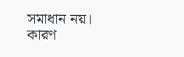সমাধান নয়। কারণ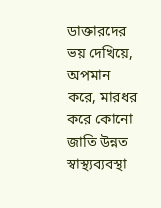ডাক্তারদের ভয় দেখিয়ে, অপমান করে, মারধর করে কোনো জাতি উন্নত স্বাস্থ্যব্যবস্থা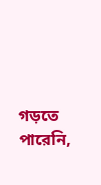গড়তে পারেনি,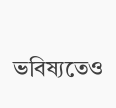ভবিষ্যতেও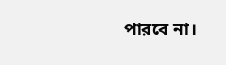পারবে না।